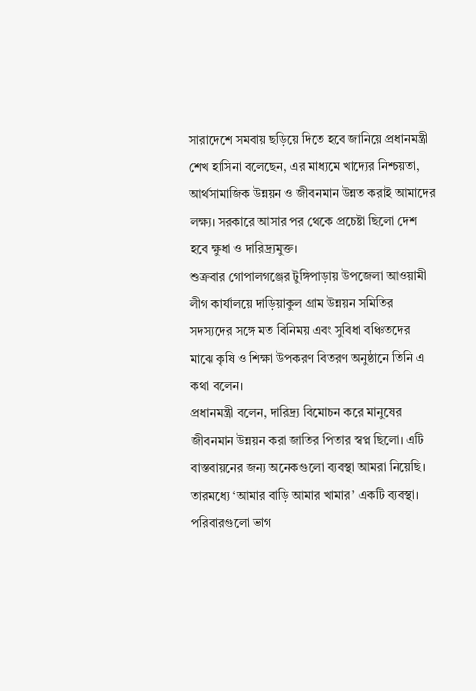সারাদেশে সমবায় ছড়িয়ে দিতে হবে জানিয়ে প্রধানমন্ত্রী শেখ হাসিনা বলেছেন, এর মাধ্যমে খাদ্যের নিশ্চয়তা, আর্থসামাজিক উন্নয়ন ও জীবনমান উন্নত করাই আমাদের লক্ষ্য। সরকারে আসার পর থেকে প্রচেষ্টা ছিলো দেশ হবে ক্ষুধা ও দারিদ্র্যমুক্ত।
শুক্রবার গোপালগঞ্জের টুঙ্গিপাড়ায় উপজেলা আওয়ামী লীগ কার্যালয়ে দাড়িয়াকুল গ্রাম উন্নয়ন সমিতির সদস্যদের সঙ্গে মত বিনিময় এবং সুবিধা বঞ্চিতদের মাঝে কৃষি ও শিক্ষা উপকরণ বিতরণ অনুষ্ঠানে তিনি এ কথা বলেন।
প্রধানমন্ত্রী বলেন, দারিদ্র্য বিমোচন করে মানুষের জীবনমান উন্নয়ন করা জাতির পিতার স্বপ্ন ছিলো। এটি বাস্তবায়নের জন্য অনেকগুলো ব্যবস্থা আমরা নিয়েছি। তারমধ্যে ‘আমার বাড়ি আমার খামার’ একটি ব্যবস্থা।
পরিবারগুলো ভাগ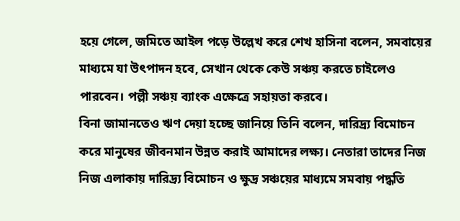হয়ে গেলে, জমিতে আইল পড়ে উল্লেখ করে শেখ হাসিনা বলেন, সমবায়ের মাধ্যমে যা উৎপাদন হবে, সেখান থেকে কেউ সঞ্চয় করতে চাইলেও পারবেন। পল্লী সঞ্চয় ব্যাংক এক্ষেত্রে সহায়তা করবে।
বিনা জামানতেও ঋণ দেয়া হচ্ছে জানিয়ে তিনি বলেন, দারিদ্র্য বিমোচন করে মানুষের জীবনমান উন্নত করাই আমাদের লক্ষ্য। নেতারা তাদের নিজ নিজ এলাকায় দারিদ্র্য বিমোচন ও ক্ষুদ্র সঞ্চয়ের মাধ্যমে সমবায় পদ্ধতি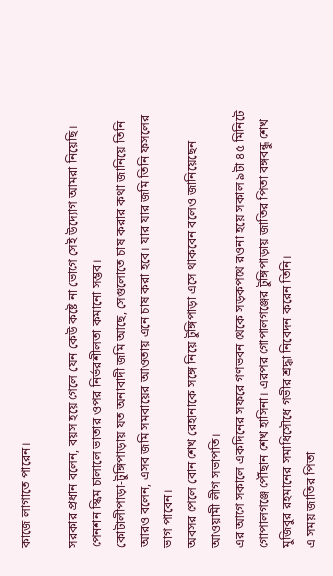কাজে লাগাতে পারেন।

সরকার প্রধান বলেন, বয়স হয়ে গেলে যেন কেউ কষ্টে না ভোগে সেই উদ্যোগ আমরা নিয়েছি। পেনশন স্কিম চালালে ভাতার ওপর নির্ভরশীলতা কমানো সম্ভব।
কোটালীপাড়া-টুঙ্গিপাড়ায় যত অনাবাদী জমি আছে, সেগুলোতে চাষ করার কথা জানিয়ে তিনি আরও বলেন, এসব জমি সমবায়ের আওতায় এনে চাষ করা হবে। যার যার জমি তিনি ফসলের ভাগ পাবেন।
অবসর পেলে বোন শেখ রেহানাকে সঙ্গে নিয়ে টুঙ্গিপাড়া এসে থাকবেন বলেও জানিয়েছেন আওয়ামী লীগ সভাপতি।
এর আগে সকালে একদিনের সফরে গণভবন থেকে সড়কপথে রওনা হয়ে সকাল ৯টা ৪৫ মিনিটে গোপালগঞ্জে পৌঁছান শেখ হাসিনা। এরপর গোপালগঞ্জের টুঙ্গিপাড়ায় জাতির পিতা বঙ্গবন্ধু শেখ মুজিবুর রহমানের সমাধিসৌধে গভীর শ্রদ্ধা নিবেদন করেন তিনি।
এ সময় জাতির পিতা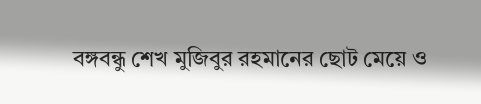বঙ্গবন্ধু শেখ মুজিবুর রহমানের ছোট মেয়ে ও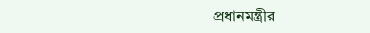প্রধানমন্ত্রীর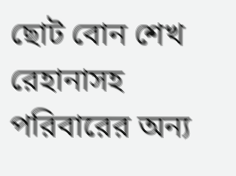ছোট বোন শেখ রেহানাসহ পরিবারের অন্য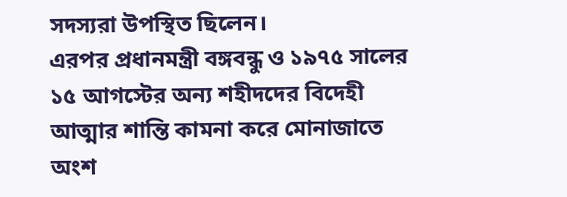সদস্যরা উপস্থিত ছিলেন।
এরপর প্রধানমন্ত্রী বঙ্গবন্ধু ও ১৯৭৫ সালের ১৫ আগস্টের অন্য শহীদদের বিদেহী আত্মার শান্তি কামনা করে মোনাজাতে অংশ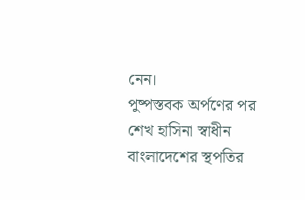নেন।
পুষ্পস্তবক অর্পণের পর শেখ হাসিনা স্বাধীন বাংলাদেশের স্থপতির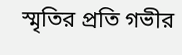স্মৃতির প্রতি গভীর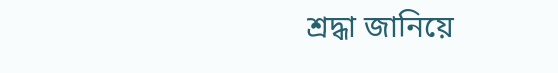শ্রদ্ধা জানিয়ে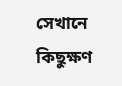সেখানে কিছুক্ষণ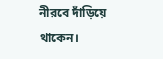নীরবে দাঁড়িয়ে থাকেন।